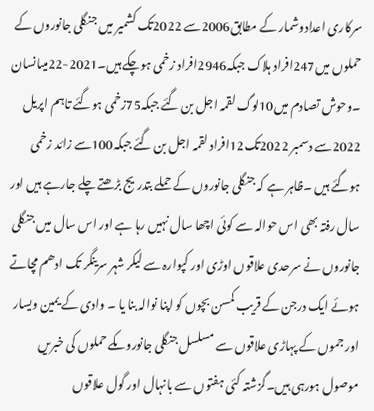سرکاری اعدادوشمار کے مطابق2006سے 2022تک کشمیر میں جنگلی جانوروں کے حملوں میں247افراد ہلاک جبکہ2946افراد زخمی ہوچکے ہیں۔2021-22میںانسان ۔وحوش تصادم میں10لوگ لقمہ اجل بن گئے جبکہ75زخمی ہوگئے تاہم اپریل 2022سے دسمبر 2022تک12افراد لقمہ اجل بن گئے جبکہ100سے زائد زخمی ہوگئے ہیں ۔ظاہر ہے کہ جنگلی جانوروں کے حملے بتدریج بڑھتے چلے جارہے ہیں اور سال رفتہ بھی اس حوالہ سے کوئی اچھا سال نہیں رہا ہے اور اس سال میں جنگلی جانوروں نے سرحدی علاقوں اوڑی اور کپوارہ سے لیکر شہر سرینگر تک ادھم مچاتے ہوئے ایک درجن کے قریب کمسن بچوں کو اپنا نوالہ بنا یا ۔ وادی کے یمین ویسار اور جموں کے پہاڑی علاقوں سے مسلسل جنگلی جانوروںکے حملوں کی خبریں موصول ہورہی ہیں۔گزشتہ کئی ہفتوں سے بانہال اور گول علاقوں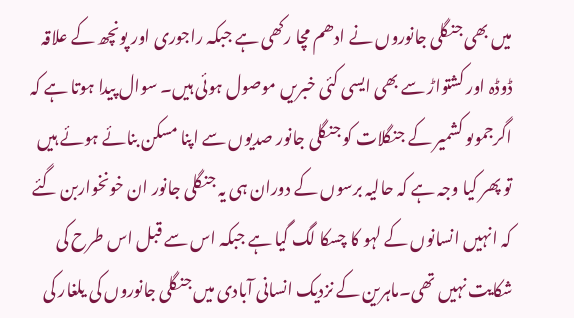میں بھی جنگلی جانوروں نے ادھم مچا رکھی ہے جبکہ راجوری اور پونچھ کے علاقہ ڈوڈہ اور کشتواڑ سے بھی ایسی کئی خبریں موصول ہوئی ہیں۔ سوال پیدا ہوتا ہے کہ اگرجموںو کشمیر کے جنگلات کو جنگلی جانور صدیوں سے اپنا مسکن بنائے ہوئے ہیں تو پھر کیا وجہ ہے کہ حالیہ برسوں کے دوران ہی یہ جنگلی جانور ان خونخواربن گئے کہ انہیں انسانوں کے لہو کا چسکا لگ گیا ہے جبکہ اس سے قبل اس طرح کی شکایت نہیں تھی۔ماہرین کے نزدیک انسانی آبادی میں جنگلی جانوروں کی یلغار کی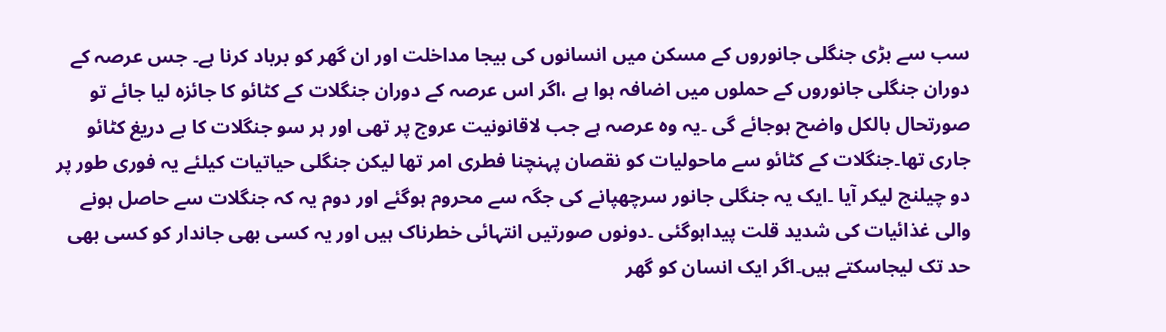سب سے بڑی جنگلی جانوروں کے مسکن میں انسانوں کی بیجا مداخلت اور ان گھر کو برباد کرنا ہے۔ جس عرصہ کے دوران جنگلی جانوروں کے حملوں میں اضافہ ہوا ہے ،اگر اس عرصہ کے دوران جنگلات کے کٹائو کا جائزہ لیا جائے تو صورتحال بالکل واضح ہوجائے گی ۔یہ وہ عرصہ ہے جب لاقانونیت عروج پر تھی اور ہر سو جنگلات کا بے دریغ کٹائو جاری تھا۔جنگلات کے کٹائو سے ماحولیات کو نقصان پہنچنا فطری امر تھا لیکن جنگلی حیاتیات کیلئے یہ فوری طور پر دو چیلنج لیکر آیا ۔ایک یہ جنگلی جانور سرچھپانے کی جگہ سے محروم ہوگئے اور دوم یہ کہ جنگلات سے حاصل ہونے والی غذائیات کی شدید قلت پیداہوگئی ۔دونوں صورتیں انتہائی خطرناک ہیں اور یہ کسی بھی جاندار کو کسی بھی حد تک لیجاسکتے ہیں۔اگر ایک انسان کو گھر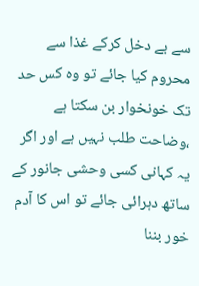سے بے دخل کرکے غذا سے محروم کیا جائے تو وہ کس حد تک خونخوار بن سکتا ہے ،وضاحت طلب نہیں ہے اور اگر یہ کہانی کسی وحشی جانور کے ساتھ دہرائی جائے تو اس کا آدم خور بننا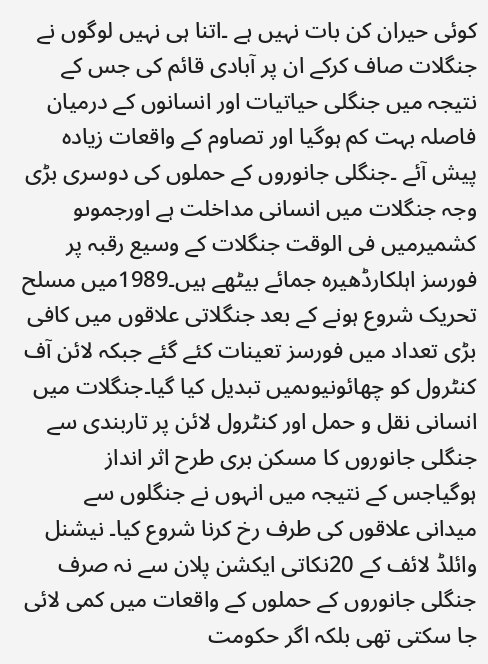کوئی حیران کن بات نہیں ہے ۔اتنا ہی نہیں لوگوں نے جنگلات صاف کرکے ان پر آبادی قائم کی جس کے نتیجہ میں جنگلی حیاتیات اور انسانوں کے درمیان فاصلہ بہت کم ہوگیا اور تصاوم کے واقعات زیادہ پیش آئے ۔جنگلی جانوروں کے حملوں کی دوسری بڑی وجہ جنگلات میں انسانی مداخلت ہے اورجموںو کشمیرمیں فی الوقت جنگلات کے وسیع رقبہ پر فورسز اہلکارڈھیرہ جمائے بیٹھے ہیں۔1989میں مسلح تحریک شروع ہونے کے بعد جنگلاتی علاقوں میں کافی بڑی تعداد میں فورسز تعینات کئے گئے جبکہ لائن آف کنٹرول کو چھائونیوںمیں تبدیل کیا گیا۔جنگلات میں انسانی نقل و حمل اور کنٹرول لائن پر تاربندی سے جنگلی جانوروں کا مسکن بری طرح اثر انداز ہوگیاجس کے نتیجہ میں انہوں نے جنگلوں سے میدانی علاقوں کی طرف رخ کرنا شروع کیا۔ نیشنل وائلڈ لائف کے 20نکاتی ایکشن پلان سے نہ صرف جنگلی جانوروں کے حملوں کے واقعات میں کمی لائی جا سکتی تھی بلکہ اگر حکومت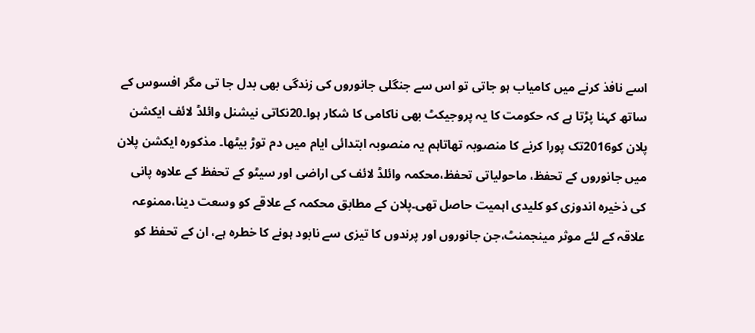اسے نافذ کرنے میں کامیاب ہو جاتی تو اس سے جنگلی جانوروں کی زندگی بھی بدل جا تی مگر افسوس کے ساتھ کہنا پڑتا ہے کہ حکومت کا یہ پروجیکٹ بھی ناکامی کا شکار ہوا۔20نکاتی نیشنل وائلڈ لائف ایکشن پلان کو2016تک پورا کرنے کا منصوبہ تھاتاہم یہ منصوبہ ابتدائی ایام میں دم توڑ بیٹھا۔ مذکورہ ایکشن پلان میں جانوروں کے تحفظ، ماحولیاتی تحفظ،محکمہ وائلڈ لائف کی اراضی اور سیٹو کے تحفظ کے علاوہ پانی کی ذخیرہ اندوزی کو کلیدی اہمیت حاصل تھی۔پلان کے مطابق محکمہ کے علاقے کو وسعت دینا،ممنوعہ علاقہ کے لئے موثر مینجمنٹ،جن جانوروں اور پرندوں کا تیزی سے نابود ہونے کا خطرہ ہے، ان کے تحفظ کو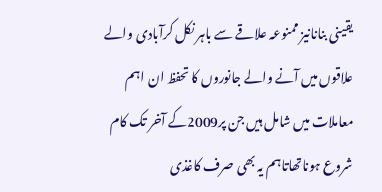یقینی بنانانیز ممنوعہ علاقے سے باہر نکل کرآبادی والے علاقوں میں آنے والے جانوروں کا تحفظ ان اہم معاملات میں شامل ہیں جن پر2009کے آخر تک کام شروع ہوناتھاتاہم یہ بھی صرف کاغذی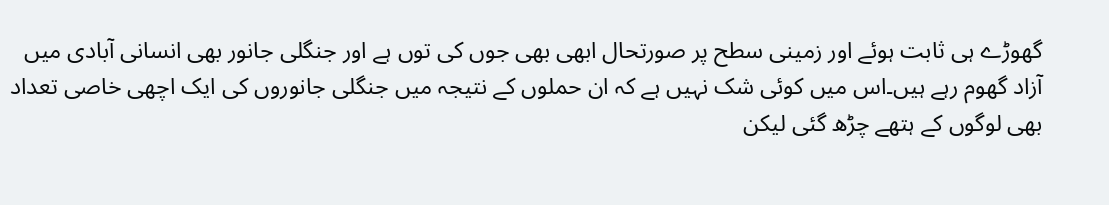گھوڑے ہی ثابت ہوئے اور زمینی سطح پر صورتحال ابھی بھی جوں کی توں ہے اور جنگلی جانور بھی انسانی آبادی میں آزاد گھوم رہے ہیں۔اس میں کوئی شک نہیں ہے کہ ان حملوں کے نتیجہ میں جنگلی جانوروں کی ایک اچھی خاصی تعداد بھی لوگوں کے ہتھے چڑھ گئی لیکن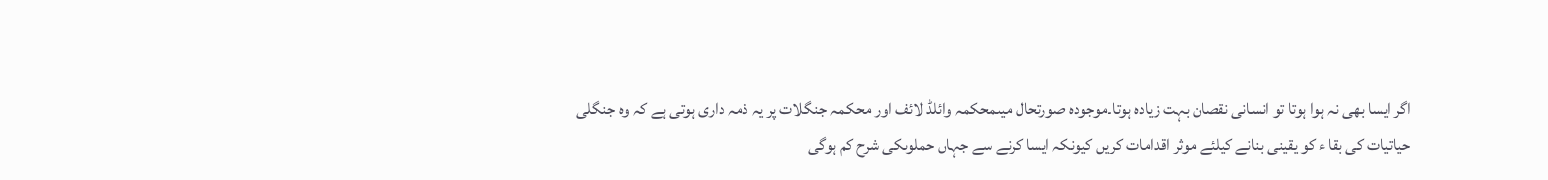اگر ایسا بھی نہ ہوا ہوتا تو انسانی نقصان بہت زیادہ ہوتا۔موجودہ صورتحال میںمحکمہ وائلڈ لائف اور محکمہ جنگلات پر یہ ذمہ داری ہوتی ہے کہ وہ جنگلی حیاتیات کی بقا ء کو یقینی بنانے کیلئے موثر اقدامات کریں کیونکہ ایسا کرنے سے جہاں حملوںکی شرح کم ہوگی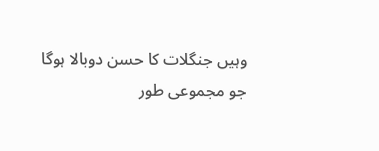وہیں جنگلات کا حسن دوبالا ہوگا جو مجموعی طور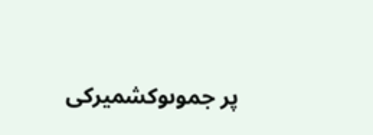پر جموںوکشمیرکی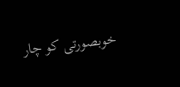خوبصورتی کو چار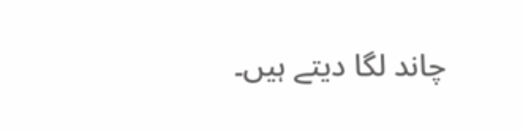چاند لگا دیتے ہیں۔